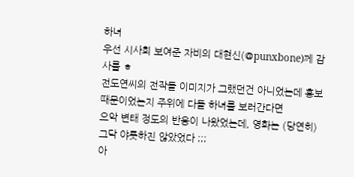하녀
우선 시사회 보여준 자비의 대현신(@punxbone)께 감사를 ㅎ
전도연씨의 전작들 이미지가 그랬던건 아니었는데 홍보 때문이었는지 주위에 다들 하녀를 보러간다면
으악 변태 정도의 반응이 나왔었는데, 영화는 (당연히) 그닥 야릇하진 않았었다 ;;;
아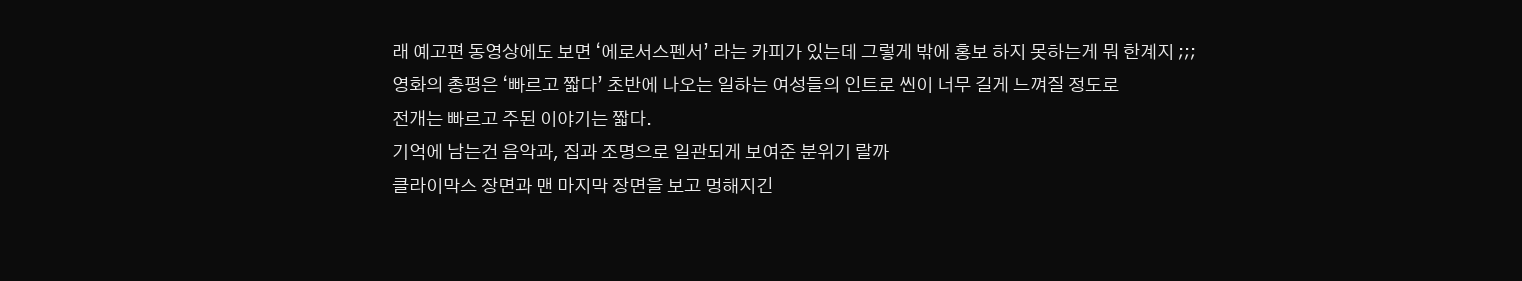래 예고편 동영상에도 보면 ‘에로서스펜서’ 라는 카피가 있는데 그렇게 밖에 홍보 하지 못하는게 뭐 한계지 ;;;
영화의 총평은 ‘빠르고 짧다’ 초반에 나오는 일하는 여성들의 인트로 씬이 너무 길게 느껴질 정도로
전개는 빠르고 주된 이야기는 짧다.
기억에 남는건 음악과, 집과 조명으로 일관되게 보여준 분위기 랄까
클라이막스 장면과 맨 마지막 장면을 보고 멍해지긴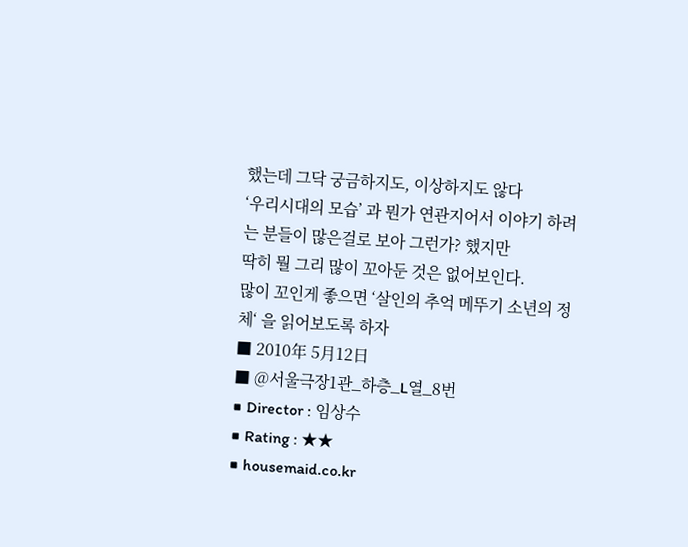했는데 그닥 궁금하지도, 이상하지도 않다
‘우리시대의 모습’ 과 뭔가 연관지어서 이야기 하려는 분들이 많은걸로 보아 그런가? 했지만
딱히 뭘 그리 많이 꼬아둔 것은 없어보인다.
많이 꼬인게 좋으면 ‘살인의 추억 메뚜기 소년의 정체‘ 을 읽어보도록 하자
■ 2010年 5月12日
■ @서울극장1관_하층_L열_8번
■ Director : 임상수
■ Rating : ★★
■ housemaid.co.kr